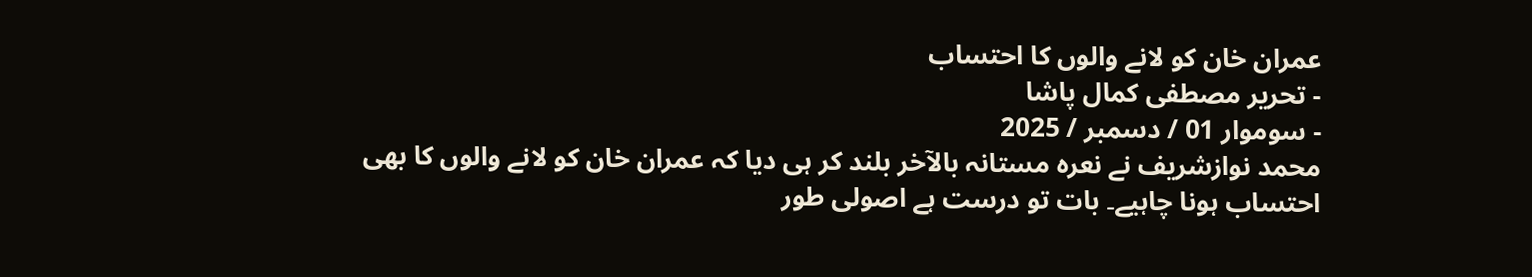عمران خان کو لانے والوں کا احتساب
- تحریر مصطفی کمال پاشا
- سوموار 01 / دسمبر / 2025
محمد نوازشریف نے نعرہ مستانہ بالآخر بلند کر ہی دیا کہ عمران خان کو لانے والوں کا بھی احتساب ہونا چاہیے۔ بات تو درست ہے اصولی طور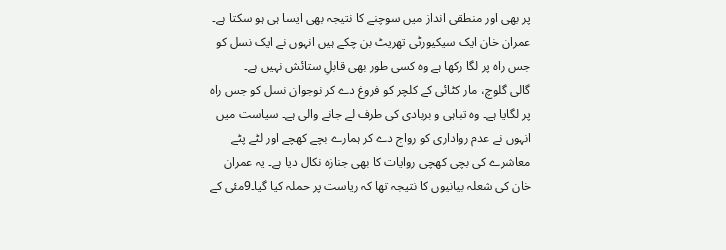پر بھی اور منطقی انداز میں سوچنے کا نتیجہ بھی ایسا ہی ہو سکتا ہے۔ عمران خان ایک سیکیورٹی تھریٹ بن چکے ہیں انہوں نے ایک نسل کو جس راہ پر لگا رکھا ہے وہ کسی طور بھی قابلِ ستائش نہیں ہے۔
گالی گلوچ، مار کٹائی کے کلچر کو فروغ دے کر نوجوان نسل کو جس راہ پر لگایا ہے۔ وہ تباہی و بربادی کی طرف لے جانے والی ہے۔ سیاست میں انہوں نے عدم رواداری کو رواج دے کر ہمارے بچے کھچے اور لٹے پٹے معاشرے کی بچی کھچی روایات کا بھی جنازہ نکال دیا ہے۔ یہ عمران خان کی شعلہ بیانیوں کا نتیجہ تھا کہ ریاست پر حملہ کیا گیا۔9مئی کے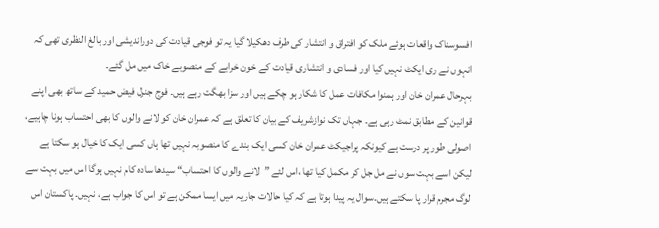افسوسناک واقعات ہوئے ملک کو افتراق و انتشار کی طرف دھکیلا گیا یہ تو فوجی قیادت کی دوراندیشی اور بالغ النظری تھی کہ انہوں نے ری ایکٹ نہیں کیا اور فسادی و انتشاری قیادت کے خون خرابے کے منصوبے خاک میں مل گئے۔
بہرحال عمران خان اور ہمنوا مکافات عمل کا شکار ہو چکے ہیں اور سزا بھگت رہے ہیں۔ فوج جنرل فیض حمید کے ساتھ بھی اپنے قوانین کے مطابق نمٹ رہی ہے۔ جہاں تک نوازشریف کے بیان کا تعلق ہے کہ عمران خان کو لانے والوں کا بھی احتساب ہونا چاہیے، اصولی طور پر درست ہے کیونکہ پراجیکٹ عمران خان کسی ایک بندے کا منصوبہ نہیں تھا ہاں کسی ایک کا خیال ہو سکتا ہے لیکن اسے بہت سوں نے مل جل کر مکمل کیا تھا ،اس لئے ”لانے والوں کا احتساب“ سیدھا سادہ کام نہیں ہوگا اس میں بہت سے لوگ مجرم قرار پا سکتے ہیں۔سوال یہ پیدا ہوتا ہے کہ کیا حالات جاریہ میں ایسا ممکن ہے تو اس کا جواب ہے، نہیں۔ پاکستان اس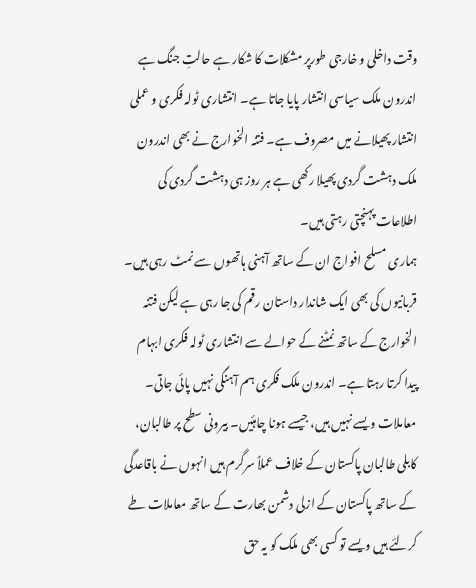وقت داخلی و خارجی طورپر مشکلات کا شکار ہے حالتِ جنگ ہے اندرون ملک سیاسی انتشار پایا جاتا ہے۔ انتشاری ٹولہ فکری و عملی انتشار پھیلانے میں مصروف ہے۔ فتنہ الخوارج نے بھی اندرون ملک دہشت گردی پھیلا رکھی ہے ہر روز ہی دہشت گردی کی اطلاعات پہنچتی رہتی ہیں۔
ہماری مسلح افواج ان کے ساتھ آہنی ہاتھوں سے نمٹ رہی ہیں۔ قربانیوں کی بھی ایک شاندار داستان رقم کی جا رہی ہے لیکن فتنہ الخوارج کے ساتھ نمٹنے کے حوالے سے انتشاری ٹولہ فکری ابہام پیدا کرتا رہتا ہے۔ اندرون ملک فکری ہم آہنگی نہیں پائی جاتی۔ معاملات ویسے نہیں ہیں، جیسے ہونا چاہئیں۔ بیرونی سطح پر طالبان، کابلی طالبان پاکستان کے خلاف عملاً سرگرم ہیں انہوں نے باقاعدگی کے ساتھ پاکستان کے ازلی دشمن بھارت کے ساتھ معاملات طے کرلئے ہیں ویسے تو کسی بھی ملک کو یہ حق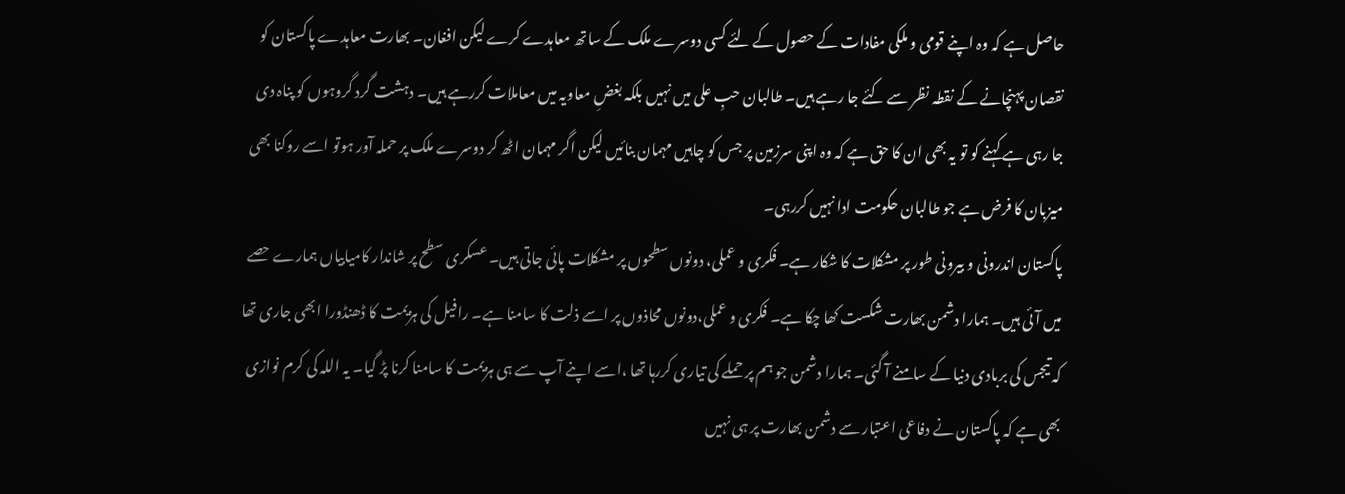حاصل ہے کہ وہ اپنے قومی و ملکی مفادات کے حصول کے لئے کسی دوسرے ملک کے ساتھ معاہدے کرے لیکن افغان۔ بھارت معاہدے پاکستان کو نقصان پہنچانے کے نقطہ نظر سے کئے جا رہے ہیں۔ طالبان حبِ علی میں نہیں بلکہ بغضِ معاویہ میں معاملات کررہے ہیں۔ دہشت گرد گروہوں کو پناہ دی جا رہی ہے کہنے کو تو یہ بھی ان کا حق ہے کہ وہ اپنی سرزمین پر جس کو چاہیں مہمان بنائیں لیکن اگر مہمان اٹھ کر دوسرے ملک پر حملہ آور ہوتو اسے روکنا بھی میزبان کا فرض ہے جو طالبان حکومت ادا نہیں کررہی۔
پاکستان اندرونی و بیرونی طور پر مشکلات کا شکار ہے۔ فکری و عملی، دونوں سطحوں پر مشکلات پائی جاتی ہیں۔ عسکری سطح پر شاندار کامیابیاں ہمارے حصے میں آئی ہیں۔ ہمارا دشمن بھارت شکست کھا چکا ہے۔ فکری و عملی،دونوں محاذوں پر اسے ذلت کا سامنا ہے۔ رافیل کی ہزیمت کا ڈھنڈورا ابھی جاری تھا کہ تیجس کی بربادی دنیا کے سامنے آ گئی۔ ہمارا دشمن جو ہم پر حملے کی تیاری کررہا تھا ،اسے اپنے آپ سے ہی ہزیمت کا سامنا کرنا پڑ گیا۔ یہ اللہ کی کرم نوازی بھی ہے کہ پاکستان نے دفاعی اعتبار سے دشمن بھارت پر ہی نہیں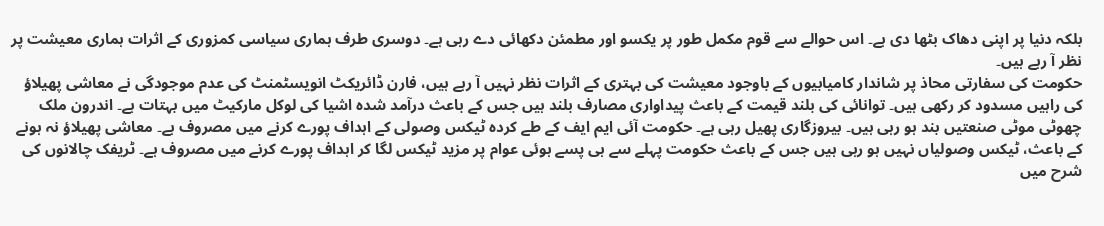بلکہ دنیا پر اپنی دھاک بٹھا دی ہے۔ اس حوالے سے قوم مکمل طور پر یکسو اور مطمئن دکھائی دے رہی ہے۔ دوسری طرف ہماری سیاسی کمزوری کے اثرات ہماری معیشت پر نظر آ رہے ہیں۔
حکومت کی سفارتی محاذ پر شاندار کامیابیوں کے باوجود معیشت کی بہتری کے اثرات نظر نہیں آ رہے ہیں، فارن ڈائریکٹ انویسٹمنٹ کی عدم موجودگی نے معاشی پھیلاؤ کی راہیں مسدود کر رکھی ہیں۔ توانائی کی بلند قیمت کے باعث پیداواری مصارف بلند ہیں جس کے باعث درآمد شدہ اشیا کی لوکل مارکیٹ میں بہتات ہے۔ اندرون ملک چھوٹی موٹی صنعتیں بند ہو رہی ہیں۔ بیروزگاری پھیل رہی ہے۔ حکومت آئی ایم ایف کے طے کردہ ٹیکس وصولی کے اہداف پورے کرنے میں مصروف ہے۔ معاشی پھیلاؤ نہ ہونے کے باعث، ٹیکس وصولیاں نہیں ہو رہی ہیں جس کے باعث حکومت پہلے سے ہی پسے ہوئی عوام پر مزید ٹیکس لگا کر اہداف پورے کرنے میں مصروف ہے۔ ٹریفک چالانوں کی شرح میں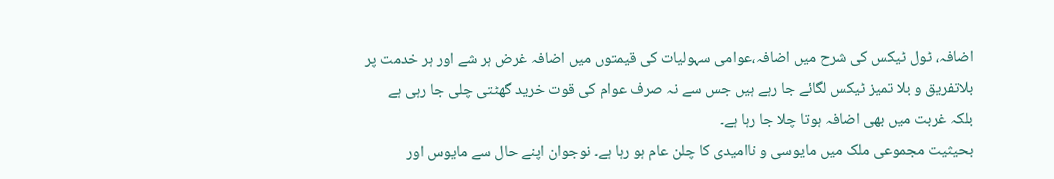اضافہ، ٹول ٹیکس کی شرح میں اضافہ،عوامی سہولیات کی قیمتوں میں اضافہ غرض ہر شے اور ہر خدمت پر بلاتفریق و بلا تمیز ٹیکس لگائے جا رہے ہیں جس سے نہ صرف عوام کی قوت خرید گھٹتی چلی جا رہی ہے بلکہ غربت میں بھی اضافہ ہوتا چلا جا رہا ہے۔
بحیثیت مجموعی ملک میں مایوسی و ناامیدی کا چلن عام ہو رہا ہے۔ نوجوان اپنے حال سے مایوس اور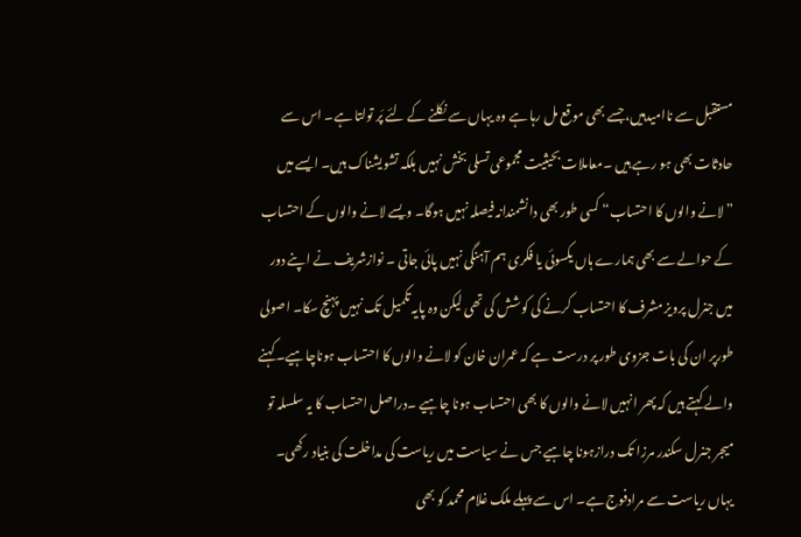مستقبل سے ناامیدہیں،جسے بھی موقع مل رہا ہے وہ یہاں سے نکلنے کے لئے پَر تولتا ہے۔ اس سے حادثات بھی ہو رہے ہیں ۔معاملات بحیثیت مجموعی تسلی بخش نہیں بلکہ تشویشناک ہیں۔ ایسے میں ”لانے والوں کا احتساب“ کسی طور بھی دانشمندانہ فیصلہ نہیں ہوگا۔ ویسے لانے والوں کے احتساب کے حوالے سے بھی ہمارے ہاں یکسوئی یا فکری ہم آہنگی نہیں پائی جاتی ۔ نوازشریف نے اپنے دور میں جنرل پرویز مشرف کا احتساب کرنے کی کوشش کی تھی لیکن وہ پایہ تکمیل تک نہیں پہنچ سکا۔ اصولی طورپر ان کی بات جزوی طور پر درست ہے کہ عمران خان کو لانے والوں کا احتساب ہوناچاہیے۔ کہنے والے کہتے ہیں کہ پھر انہیں لانے والوں کا بھی احتساب ہونا چاہیے ۔دراصل احتساب کا یہ سلسلہ تو میجر جنرل سکندر مرزا تک درازہونا چاہیے جس نے سیاست میں ریاست کی مداخلت کی بنیاد رکھی۔
یہاں ریاست سے مرادفوج ہے۔ اس سے پہلے ملک غلام محمد کو بھی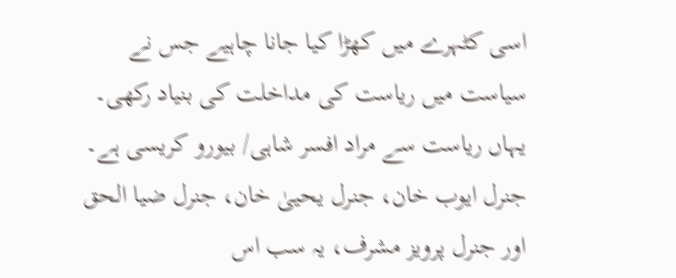اسی کٹہرے میں کھڑا کیا جانا چاہیے جس نے سیاست میں ریاست کی مداخلت کی بنیاد رکھی۔ یہاں ریاست سے مراد افسر شاہی/ بیورو کریسی ہے۔ جنرل ایوب خان، جنرل یحییٰ خان، جنرل ضیا الحق اور جنرل پرویز مشرف، یہ سب اس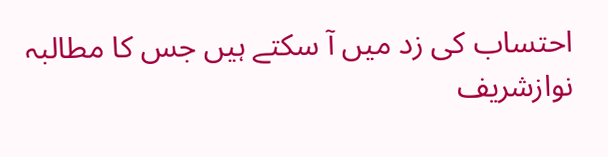احتساب کی زد میں آ سکتے ہیں جس کا مطالبہ نوازشریف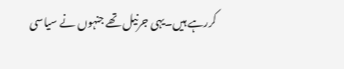کررہے ہیں۔یہی جرنیل تھے جنہوں نے سیاسی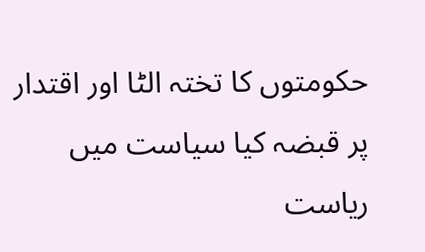حکومتوں کا تختہ الٹا اور اقتدار پر قبضہ کیا سیاست میں ریاست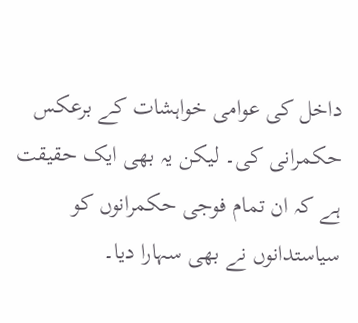داخل کی عوامی خواہشات کے برعکس حکمرانی کی۔ لیکن یہ بھی ایک حقیقت ہے کہ ان تمام فوجی حکمرانوں کو سیاستدانوں نے بھی سہارا دیا۔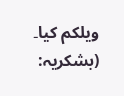ویلکم کیا۔
(بشکریہ: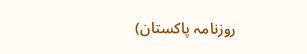روزنامہ پاکستان)